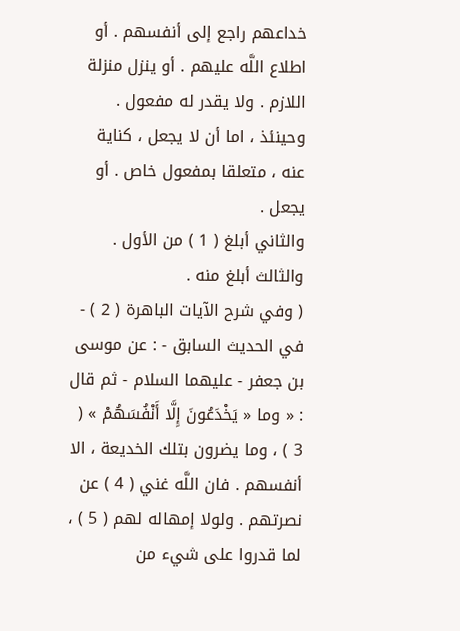خداعهم راجع إلى أنفسهم . أو اطلاع اللَّه عليهم . أو ينزل منزلة اللازم . ولا يقدر له مفعول . وحينئذ ، اما أن لا يجعل ، كناية عنه ، متعلقا بمفعول خاص . أو يجعل .
والثاني أبلغ ( 1 ) من الأول . والثالث أبلغ منه .
( وفي شرح الآيات الباهرة ( 2 ) - في الحديث السابق - : عن موسى بن جعفر - عليهما السلام - ثم قال : « وما « يَخْدَعُونَ إِلَّا أَنْفُسَهُمْ » ( 3 ) ، وما يضرون بتلك الخديعة ، الا أنفسهم . فان اللَّه غني ( 4 ) عن نصرتهم . ولولا إمهاله لهم ( 5 ) ، لما قدروا على شيء من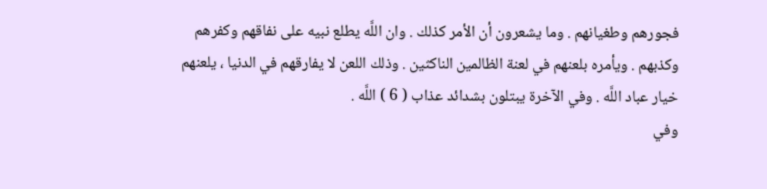فجورهم وطغيانهم . وما يشعرون أن الأمر كذلك . وان اللَّه يطلع نبيه على نفاقهم وكفرهم وكذبهم . ويأمره بلعنهم في لعنة الظالمين الناكثين . وذلك اللعن لا يفارقهم في الدنيا ، يلعنهم خيار عباد اللَّه . وفي الآخرة يبتلون بشدائد عذاب ( 6 ) اللَّه .
وفي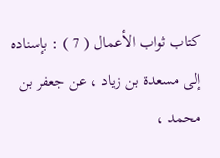كتاب ثواب الأعمال ( 7 ) : بإسناده إلى مسعدة بن زياد ، عن جعفر بن محمد ،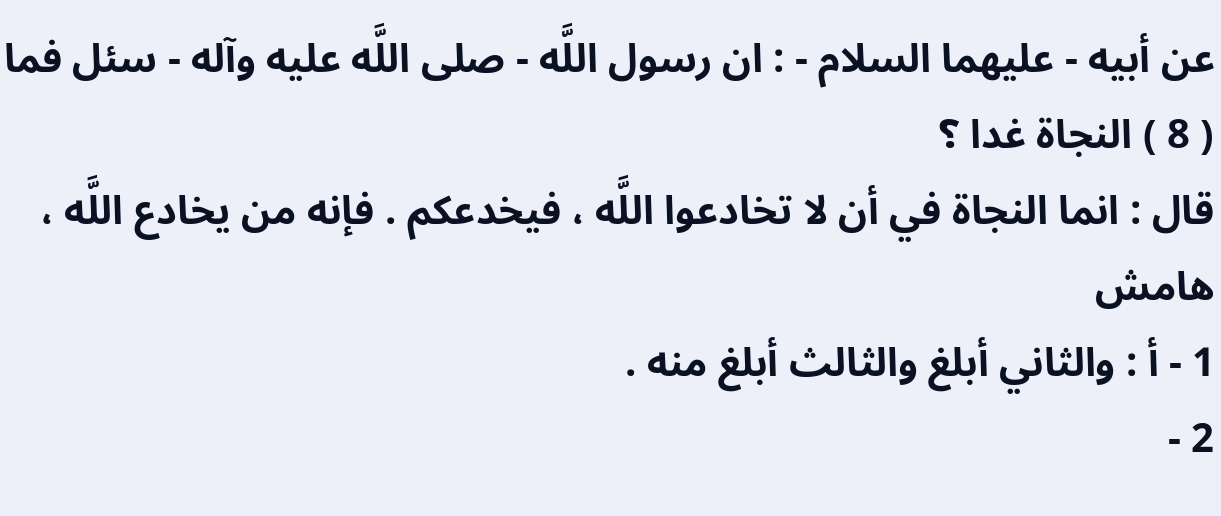عن أبيه - عليهما السلام - : ان رسول اللَّه - صلى اللَّه عليه وآله - سئل فما ( 8 ) النجاة غدا ؟
قال : انما النجاة في أن لا تخادعوا اللَّه ، فيخدعكم . فإنه من يخادع اللَّه ،
هامش
1 - أ : والثاني أبلغ والثالث أبلغ منه .
2 -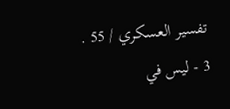تفسير العسكري / 55 .
3 - ليس في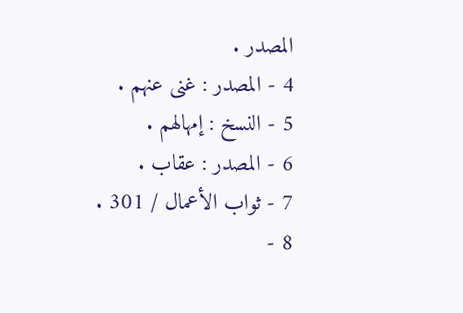المصدر .
4 - المصدر : غنى عنهم .
5 - النسخ : إمهالهم .
6 - المصدر : عقاب .
7 - ثواب الأعمال / 301 .
8 -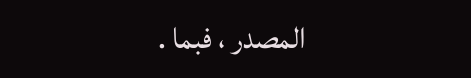المصدر ، فبما .